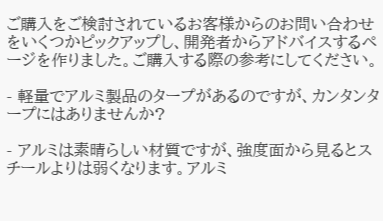ご購入をご検討されているお客様からのお問い合わせをいくつかピックアップし、開発者からアドバイスするページを作りました。ご購入する際の参考にしてください。

- 軽量でアルミ製品のタープがあるのですが、カンタンタープにはありませんか?

- アルミは素晴らしい材質ですが、強度面から見るとスチールよりは弱くなります。アルミ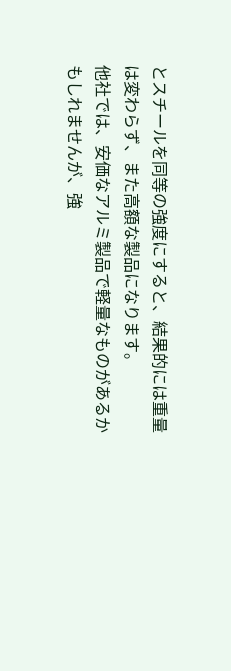とスチールを同等の強度にすると、結果的には重量は変わらず、また高額な製品になります。
他社では、安価なアルミ製品で軽量なものがあるかもしれませんが、強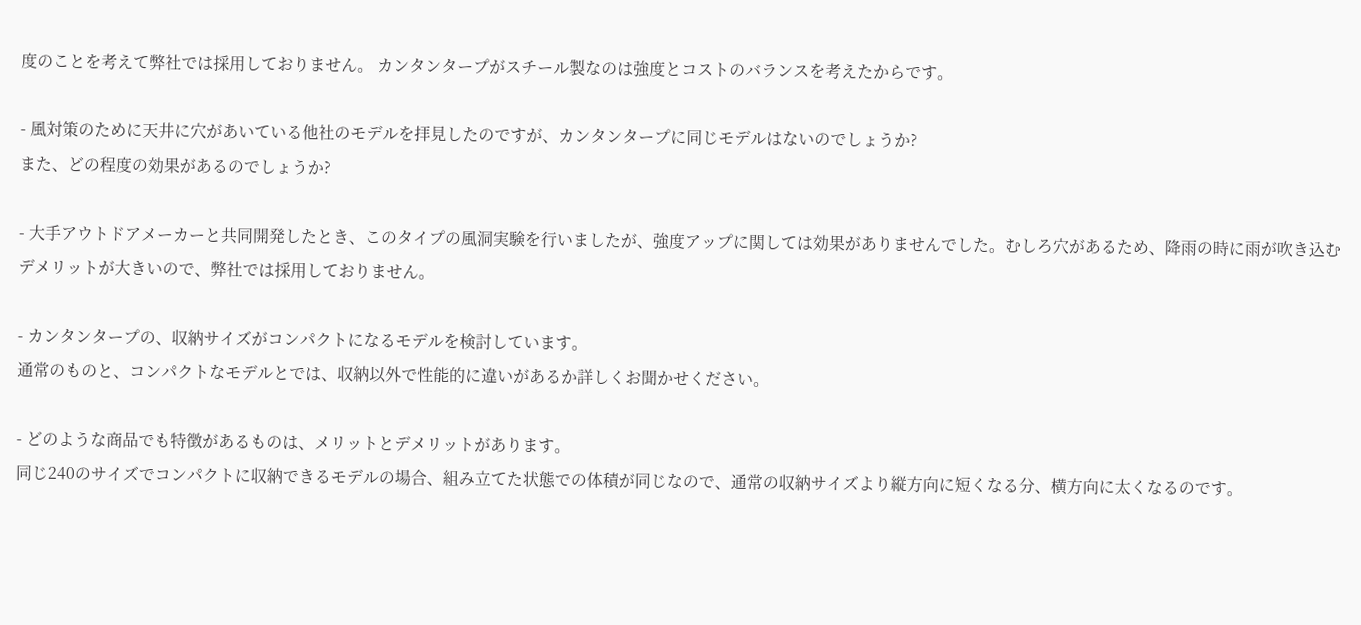度のことを考えて弊社では採用しておりません。 カンタンタープがスチール製なのは強度とコストのバランスを考えたからです。

- 風対策のために天井に穴があいている他社のモデルを拝見したのですが、カンタンタープに同じモデルはないのでしょうか?
また、どの程度の効果があるのでしょうか?

- 大手アウトドアメーカーと共同開発したとき、このタイプの風洞実験を行いましたが、強度アップに関しては効果がありませんでした。むしろ穴があるため、降雨の時に雨が吹き込むデメリットが大きいので、弊社では採用しておりません。

- カンタンタープの、収納サイズがコンパクトになるモデルを検討しています。
通常のものと、コンパクトなモデルとでは、収納以外で性能的に違いがあるか詳しくお聞かせください。

- どのような商品でも特徴があるものは、メリットとデメリットがあります。
同じ240のサイズでコンパクトに収納できるモデルの場合、組み立てた状態での体積が同じなので、通常の収納サイズより縦方向に短くなる分、横方向に太くなるのです。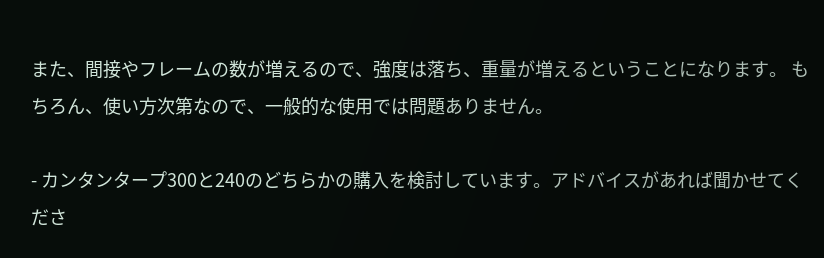また、間接やフレームの数が増えるので、強度は落ち、重量が増えるということになります。 もちろん、使い方次第なので、一般的な使用では問題ありません。

- カンタンタープ300と240のどちらかの購入を検討しています。アドバイスがあれば聞かせてくださ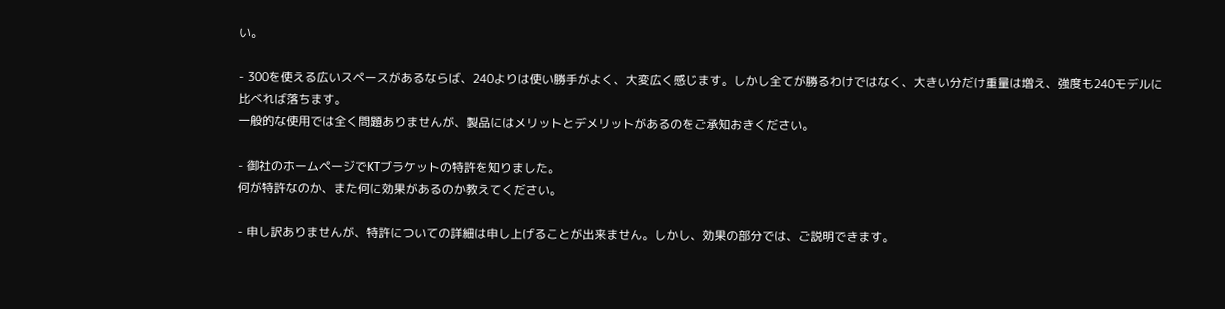い。

- 300を使える広いスペースがあるならば、240よりは使い勝手がよく、大変広く感じます。しかし全てが勝るわけではなく、大きい分だけ重量は増え、強度も240モデルに比べれば落ちます。
一般的な使用では全く問題ありませんが、製品にはメリットとデメリットがあるのをご承知おきください。

- 御社のホームページでKTブラケットの特許を知りました。
何が特許なのか、また何に効果があるのか教えてください。

- 申し訳ありませんが、特許についての詳細は申し上げることが出来ません。しかし、効果の部分では、ご説明できます。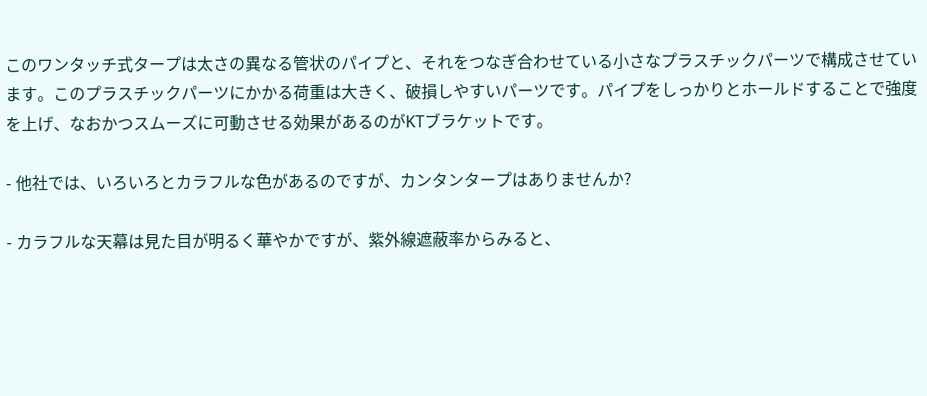このワンタッチ式タープは太さの異なる管状のパイプと、それをつなぎ合わせている小さなプラスチックパーツで構成させています。このプラスチックパーツにかかる荷重は大きく、破損しやすいパーツです。パイプをしっかりとホールドすることで強度を上げ、なおかつスムーズに可動させる効果があるのがKTブラケットです。

- 他社では、いろいろとカラフルな色があるのですが、カンタンタープはありませんか?

- カラフルな天幕は見た目が明るく華やかですが、紫外線遮蔽率からみると、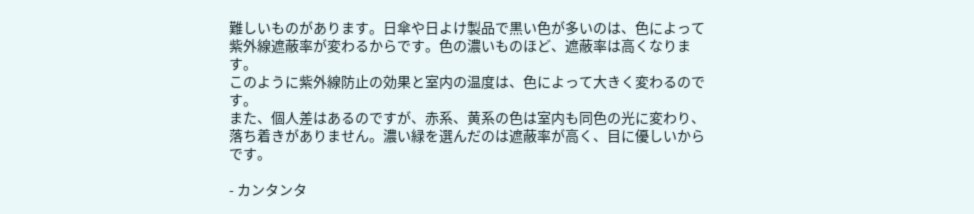難しいものがあります。日傘や日よけ製品で黒い色が多いのは、色によって紫外線遮蔽率が変わるからです。色の濃いものほど、遮蔽率は高くなります。
このように紫外線防止の効果と室内の温度は、色によって大きく変わるのです。
また、個人差はあるのですが、赤系、黄系の色は室内も同色の光に変わり、落ち着きがありません。濃い緑を選んだのは遮蔽率が高く、目に優しいからです。

- カンタンタ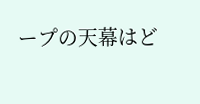ープの天幕はど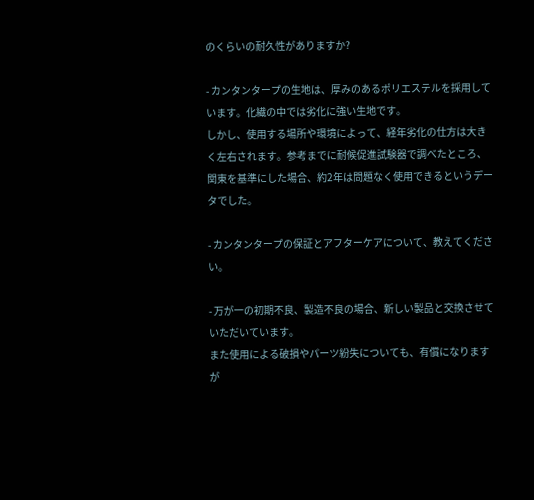のくらいの耐久性がありますか?

- カンタンタープの生地は、厚みのあるポリエステルを採用しています。化繊の中では劣化に強い生地です。
しかし、使用する場所や環境によって、経年劣化の仕方は大きく左右されます。参考までに耐候促進試験器で調べたところ、関東を基準にした場合、約2年は問題なく使用できるというデータでした。

- カンタンタープの保証とアフターケアについて、教えてください。

- 万が一の初期不良、製造不良の場合、新しい製品と交換させていただいています。
また使用による破損やパーツ紛失についても、有償になりますが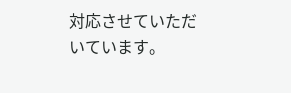対応させていただいています。